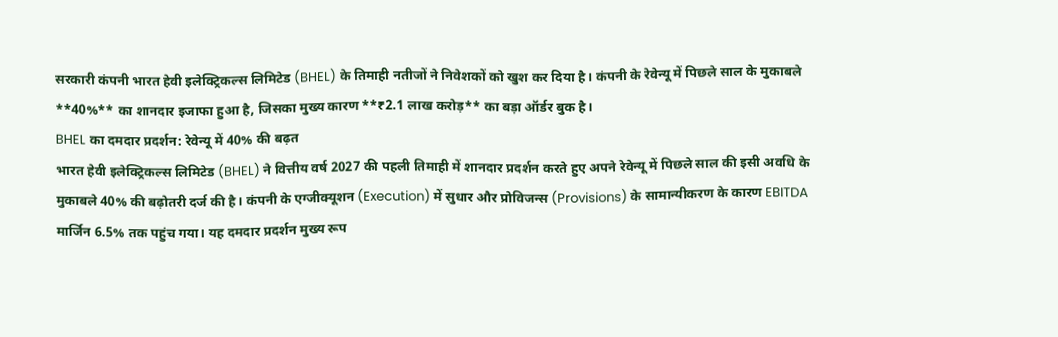सरकारी कंपनी भारत हेवी इलेक्ट्रिकल्स लिमिटेड (BHEL) के तिमाही नतीजों ने निवेशकों को खुश कर दिया है। कंपनी के रेवेन्यू में पिछले साल के मुकाबले **40%** का शानदार इजाफा हुआ है, जिसका मुख्य कारण **₹2.1 लाख करोड़** का बड़ा ऑर्डर बुक है।
BHEL का दमदार प्रदर्शन: रेवेन्यू में 40% की बढ़त
भारत हेवी इलेक्ट्रिकल्स लिमिटेड (BHEL) ने वित्तीय वर्ष 2027 की पहली तिमाही में शानदार प्रदर्शन करते हुए अपने रेवेन्यू में पिछले साल की इसी अवधि के मुकाबले 40% की बढ़ोतरी दर्ज की है। कंपनी के एग्जीक्यूशन (Execution) में सुधार और प्रोविजन्स (Provisions) के सामान्यीकरण के कारण EBITDA मार्जिन 6.5% तक पहुंच गया। यह दमदार प्रदर्शन मुख्य रूप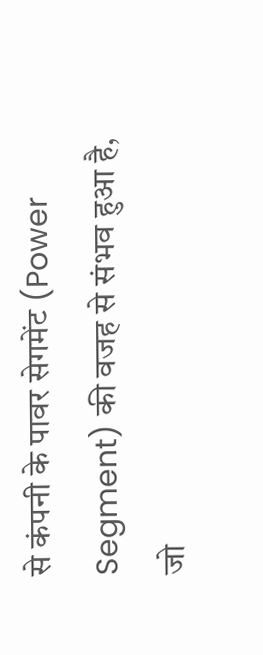से कंपनी के पावर सेगमेंट (Power Segment) की वजह से संभव हुआ है, जो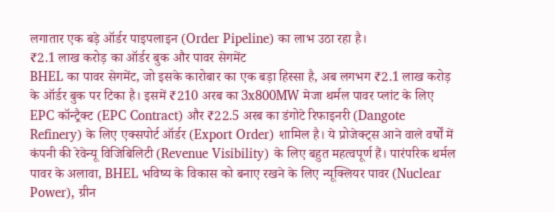लगातार एक बड़े ऑर्डर पाइपलाइन (Order Pipeline) का लाभ उठा रहा है।
₹2.1 लाख करोड़ का ऑर्डर बुक और पावर सेगमेंट
BHEL का पावर सेगमेंट, जो इसके कारोबार का एक बड़ा हिस्सा है, अब लगभग ₹2.1 लाख करोड़ के ऑर्डर बुक पर टिका है। इसमें ₹210 अरब का 3x800MW मेजा थर्मल पावर प्लांट के लिए EPC कॉन्ट्रैक्ट (EPC Contract) और ₹22.5 अरब का डंगोटे रिफाइनरी (Dangote Refinery) के लिए एक्सपोर्ट ऑर्डर (Export Order) शामिल है। ये प्रोजेक्ट्स आने वाले वर्षों में कंपनी की रेवेन्यू विजिबिलिटी (Revenue Visibility) के लिए बहुत महत्वपूर्ण हैं। पारंपरिक थर्मल पावर के अलावा, BHEL भविष्य के विकास को बनाए रखने के लिए न्यूक्लियर पावर (Nuclear Power), ग्रीन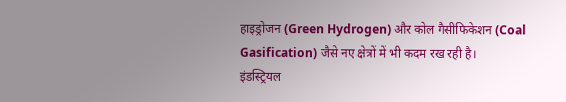हाइड्रोजन (Green Hydrogen) और कोल गैसीफिकेशन (Coal Gasification) जैसे नए क्षेत्रों में भी कदम रख रही है।
इंडस्ट्रियल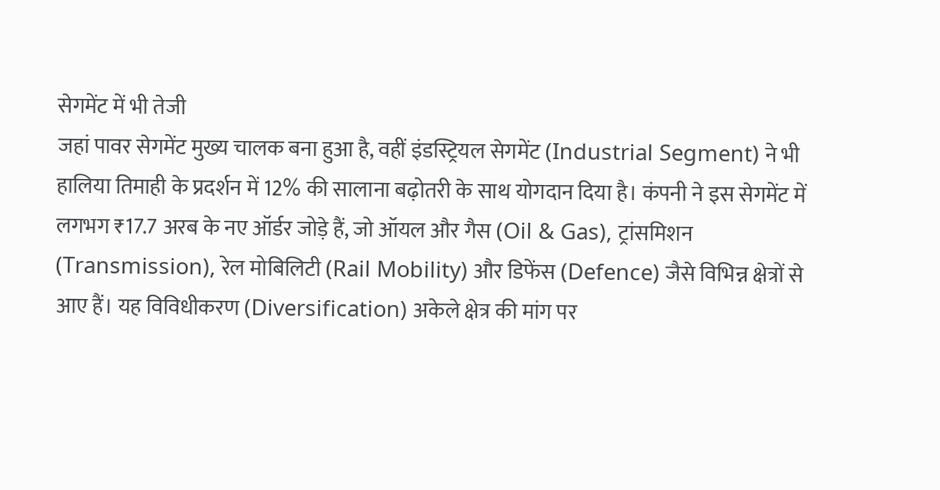सेगमेंट में भी तेजी
जहां पावर सेगमेंट मुख्य चालक बना हुआ है, वहीं इंडस्ट्रियल सेगमेंट (Industrial Segment) ने भी हालिया तिमाही के प्रदर्शन में 12% की सालाना बढ़ोतरी के साथ योगदान दिया है। कंपनी ने इस सेगमेंट में लगभग ₹17.7 अरब के नए ऑर्डर जोड़े हैं, जो ऑयल और गैस (Oil & Gas), ट्रांसमिशन (Transmission), रेल मोबिलिटी (Rail Mobility) और डिफेंस (Defence) जैसे विभिन्न क्षेत्रों से आए हैं। यह विविधीकरण (Diversification) अकेले क्षेत्र की मांग पर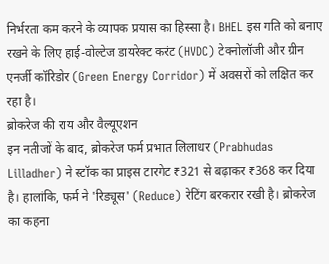निर्भरता कम करने के व्यापक प्रयास का हिस्सा है। BHEL इस गति को बनाए रखने के लिए हाई-वोल्टेज डायरेक्ट करंट (HVDC) टेक्नोलॉजी और ग्रीन एनर्जी कॉरिडोर (Green Energy Corridor) में अवसरों को लक्षित कर रहा है।
ब्रोकरेज की राय और वैल्यूएशन
इन नतीजों के बाद, ब्रोकरेज फर्म प्रभात लिलाधर (Prabhudas Lilladher) ने स्टॉक का प्राइस टारगेट ₹321 से बढ़ाकर ₹368 कर दिया है। हालांकि, फर्म ने 'रिड्यूस' (Reduce) रेटिंग बरकरार रखी है। ब्रोकरेज का कहना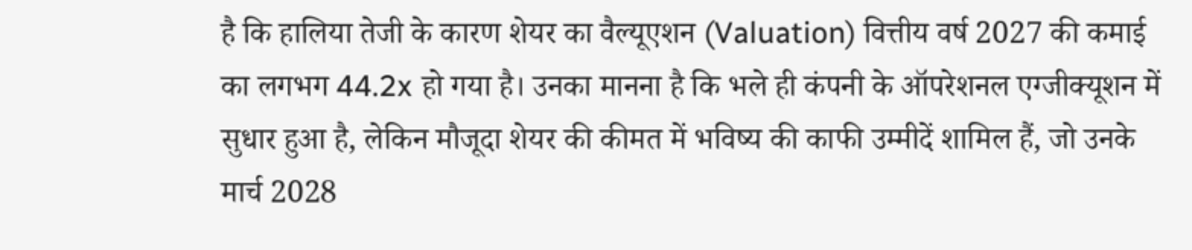है कि हालिया तेजी के कारण शेयर का वैल्यूएशन (Valuation) वित्तीय वर्ष 2027 की कमाई का लगभग 44.2x हो गया है। उनका मानना है कि भले ही कंपनी के ऑपरेशनल एग्जीक्यूशन में सुधार हुआ है, लेकिन मौजूदा शेयर की कीमत में भविष्य की काफी उम्मीदें शामिल हैं, जो उनके मार्च 2028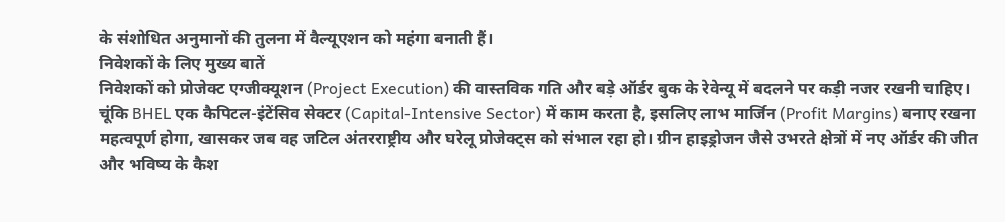के संशोधित अनुमानों की तुलना में वैल्यूएशन को महंगा बनाती हैं।
निवेशकों के लिए मुख्य बातें
निवेशकों को प्रोजेक्ट एग्जीक्यूशन (Project Execution) की वास्तविक गति और बड़े ऑर्डर बुक के रेवेन्यू में बदलने पर कड़ी नजर रखनी चाहिए। चूंकि BHEL एक कैपिटल-इंटेंसिव सेक्टर (Capital-Intensive Sector) में काम करता है, इसलिए लाभ मार्जिन (Profit Margins) बनाए रखना महत्वपूर्ण होगा, खासकर जब वह जटिल अंतरराष्ट्रीय और घरेलू प्रोजेक्ट्स को संभाल रहा हो। ग्रीन हाइड्रोजन जैसे उभरते क्षेत्रों में नए ऑर्डर की जीत और भविष्य के कैश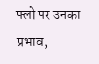फ्लो पर उनका प्रभाव,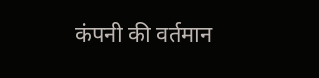कंपनी की वर्तमान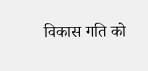विकास गति को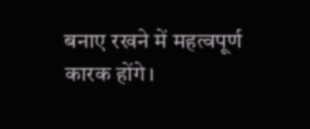बनाए रखने में महत्वपूर्ण कारक होंगे।